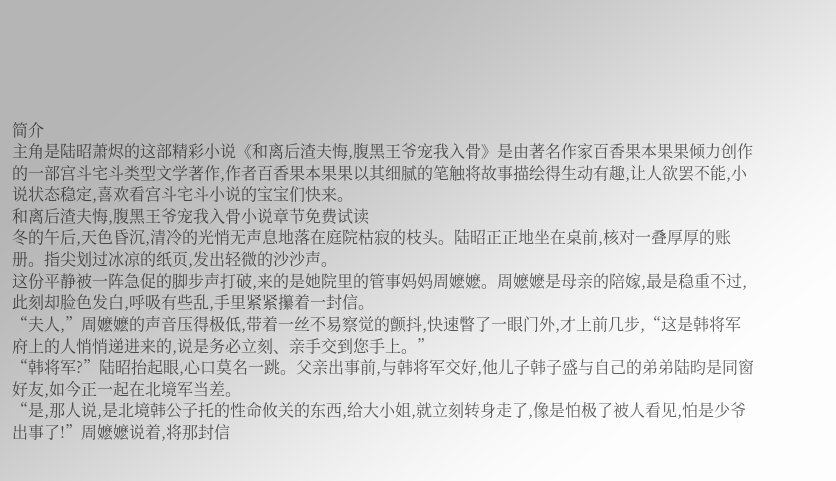简介
主角是陆昭萧烬的这部精彩小说《和离后渣夫悔,腹黑王爷宠我入骨》是由著名作家百香果本果果倾力创作的一部宫斗宅斗类型文学著作,作者百香果本果果以其细腻的笔触将故事描绘得生动有趣,让人欲罢不能,小说状态稳定,喜欢看宫斗宅斗小说的宝宝们快来。
和离后渣夫悔,腹黑王爷宠我入骨小说章节免费试读
冬的午后,天色昏沉,清冷的光悄无声息地落在庭院枯寂的枝头。陆昭正正地坐在桌前,核对一叠厚厚的账册。指尖划过冰凉的纸页,发出轻微的沙沙声。
这份平静被一阵急促的脚步声打破,来的是她院里的管事妈妈周嬷嬷。周嬷嬷是母亲的陪嫁,最是稳重不过,此刻却脸色发白,呼吸有些乱,手里紧紧攥着一封信。
“夫人,”周嬷嬷的声音压得极低,带着一丝不易察觉的颤抖,快速瞥了一眼门外,才上前几步,“这是韩将军府上的人悄悄递进来的,说是务必立刻、亲手交到您手上。”
“韩将军?”陆昭抬起眼,心口莫名一跳。父亲出事前,与韩将军交好,他儿子韩子盛与自己的弟弟陆昀是同窗好友,如今正一起在北境军当差。
“是,那人说,是北境韩公子托的性命攸关的东西,给大小姐,就立刻转身走了,像是怕极了被人看见,怕是少爷出事了!”周嬷嬷说着,将那封信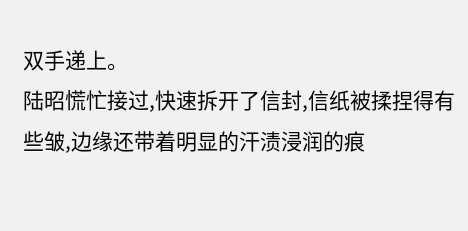双手递上。
陆昭慌忙接过,快速拆开了信封,信纸被揉捏得有些皱,边缘还带着明显的汗渍浸润的痕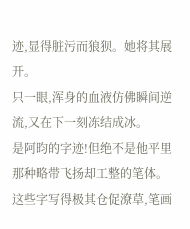迹,显得脏污而狼狈。她将其展开。
只一眼,浑身的血液仿佛瞬间逆流,又在下一刻冻结成冰。
是阿昀的字迹!但绝不是他平里那种略带飞扬却工整的笔体。这些字写得极其仓促潦草,笔画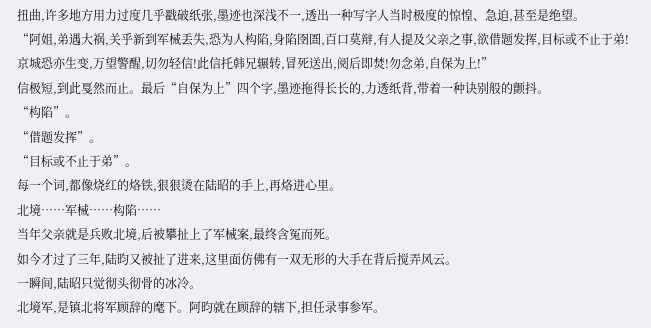扭曲,许多地方用力过度几乎戳破纸张,墨迹也深浅不一,透出一种写字人当时极度的惊惶、急迫,甚至是绝望。
“阿姐,弟遇大祸,关乎新到军械丢失,恐为人构陷,身陷囹圄,百口莫辩,有人提及父亲之事,欲借题发挥,目标或不止于弟!京城恐亦生变,万望警醒,切勿轻信!此信托韩兄辗转,冒死送出,阅后即焚!勿念弟,自保为上!”
信极短,到此戛然而止。最后“自保为上”四个字,墨迹拖得长长的,力透纸背,带着一种诀别般的颤抖。
“构陷”。
“借题发挥”。
“目标或不止于弟”。
每一个词,都像烧红的烙铁,狠狠烫在陆昭的手上,再烙进心里。
北境……军械……构陷……
当年父亲就是兵败北境,后被攀扯上了军械案,最终含冤而死。
如今才过了三年,陆昀又被扯了进来,这里面仿佛有一双无形的大手在背后搅弄风云。
一瞬间,陆昭只觉彻头彻骨的冰冷。
北境军,是镇北将军顾辞的麾下。阿昀就在顾辞的辖下,担任录事参军。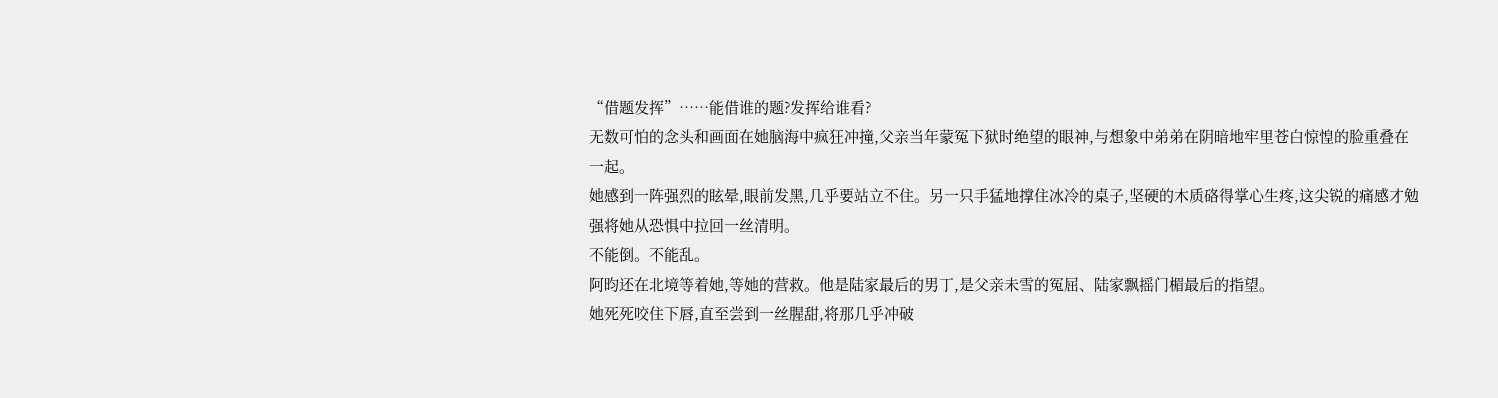“借题发挥”……能借谁的题?发挥给谁看?
无数可怕的念头和画面在她脑海中疯狂冲撞,父亲当年蒙冤下狱时绝望的眼神,与想象中弟弟在阴暗地牢里苍白惊惶的脸重叠在一起。
她感到一阵强烈的眩晕,眼前发黑,几乎要站立不住。另一只手猛地撑住冰冷的桌子,坚硬的木质硌得掌心生疼,这尖锐的痛感才勉强将她从恐惧中拉回一丝清明。
不能倒。不能乱。
阿昀还在北境等着她,等她的营救。他是陆家最后的男丁,是父亲未雪的冤屈、陆家飘摇门楣最后的指望。
她死死咬住下唇,直至尝到一丝腥甜,将那几乎冲破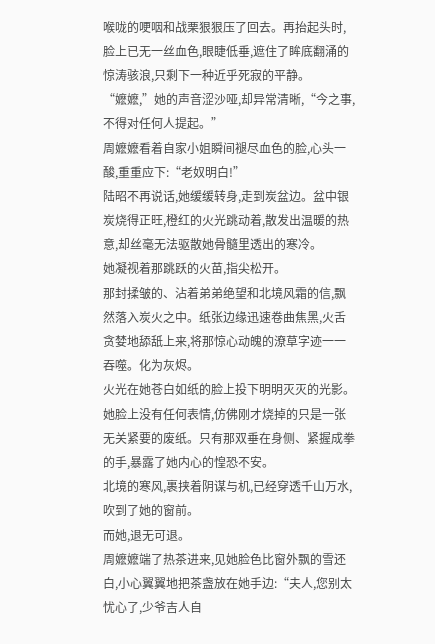喉咙的哽咽和战栗狠狠压了回去。再抬起头时,脸上已无一丝血色,眼睫低垂,遮住了眸底翻涌的惊涛骇浪,只剩下一种近乎死寂的平静。
“嬷嬷,”她的声音涩沙哑,却异常清晰,“今之事,不得对任何人提起。”
周嬷嬷看着自家小姐瞬间褪尽血色的脸,心头一酸,重重应下:“老奴明白!”
陆昭不再说话,她缓缓转身,走到炭盆边。盆中银炭烧得正旺,橙红的火光跳动着,散发出温暖的热意,却丝毫无法驱散她骨髓里透出的寒冷。
她凝视着那跳跃的火苗,指尖松开。
那封揉皱的、沾着弟弟绝望和北境风霜的信,飘然落入炭火之中。纸张边缘迅速卷曲焦黑,火舌贪婪地舔舐上来,将那惊心动魄的潦草字迹一一吞噬。化为灰烬。
火光在她苍白如纸的脸上投下明明灭灭的光影。她脸上没有任何表情,仿佛刚才烧掉的只是一张无关紧要的废纸。只有那双垂在身侧、紧握成拳的手,暴露了她内心的惶恐不安。
北境的寒风,裹挟着阴谋与机,已经穿透千山万水,吹到了她的窗前。
而她,退无可退。
周嬷嬷端了热茶进来,见她脸色比窗外飘的雪还白,小心翼翼地把茶盏放在她手边:“夫人,您别太忧心了,少爷吉人自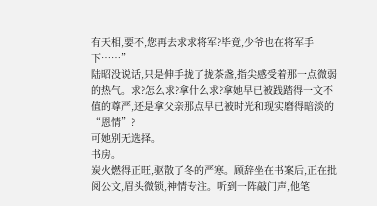有天相,要不,您再去求求将军?毕竟,少爷也在将军手下……”
陆昭没说话,只是伸手拢了拢茶盏,指尖感受着那一点微弱的热气。求?怎么求?拿什么求?拿她早已被践踏得一文不值的尊严,还是拿父亲那点早已被时光和现实磨得暗淡的“恩情”?
可她别无选择。
书房。
炭火燃得正旺,驱散了冬的严寒。顾辞坐在书案后,正在批阅公文,眉头微锁,神情专注。听到一阵敲门声,他笔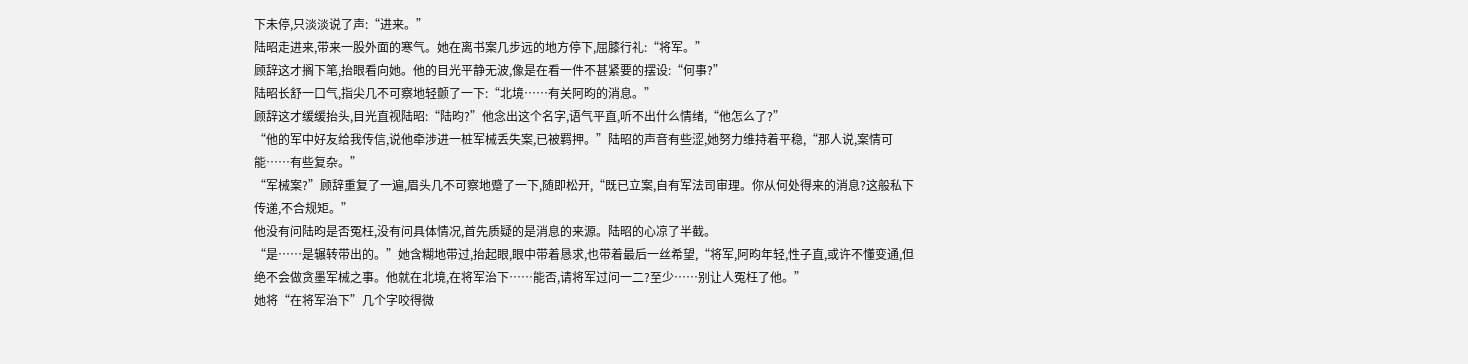下未停,只淡淡说了声:“进来。”
陆昭走进来,带来一股外面的寒气。她在离书案几步远的地方停下,屈膝行礼:“将军。”
顾辞这才搁下笔,抬眼看向她。他的目光平静无波,像是在看一件不甚紧要的摆设:“何事?”
陆昭长舒一口气,指尖几不可察地轻颤了一下:“北境……有关阿昀的消息。”
顾辞这才缓缓抬头,目光直视陆昭:“陆昀?”他念出这个名字,语气平直,听不出什么情绪,“他怎么了?”
“他的军中好友给我传信,说他牵涉进一桩军械丢失案,已被羁押。”陆昭的声音有些涩,她努力维持着平稳,“那人说,案情可能……有些复杂。”
“军械案?”顾辞重复了一遍,眉头几不可察地蹙了一下,随即松开,“既已立案,自有军法司审理。你从何处得来的消息?这般私下传递,不合规矩。”
他没有问陆昀是否冤枉,没有问具体情况,首先质疑的是消息的来源。陆昭的心凉了半截。
“是……是辗转带出的。”她含糊地带过,抬起眼,眼中带着恳求,也带着最后一丝希望,“将军,阿昀年轻,性子直,或许不懂变通,但绝不会做贪墨军械之事。他就在北境,在将军治下……能否,请将军过问一二?至少……别让人冤枉了他。”
她将“在将军治下”几个字咬得微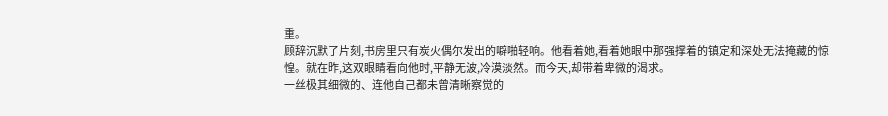重。
顾辞沉默了片刻,书房里只有炭火偶尔发出的噼啪轻响。他看着她,看着她眼中那强撑着的镇定和深处无法掩藏的惊惶。就在昨,这双眼睛看向他时,平静无波,冷漠淡然。而今天,却带着卑微的渴求。
一丝极其细微的、连他自己都未曾清晰察觉的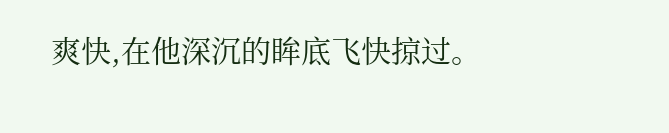爽快,在他深沉的眸底飞快掠过。